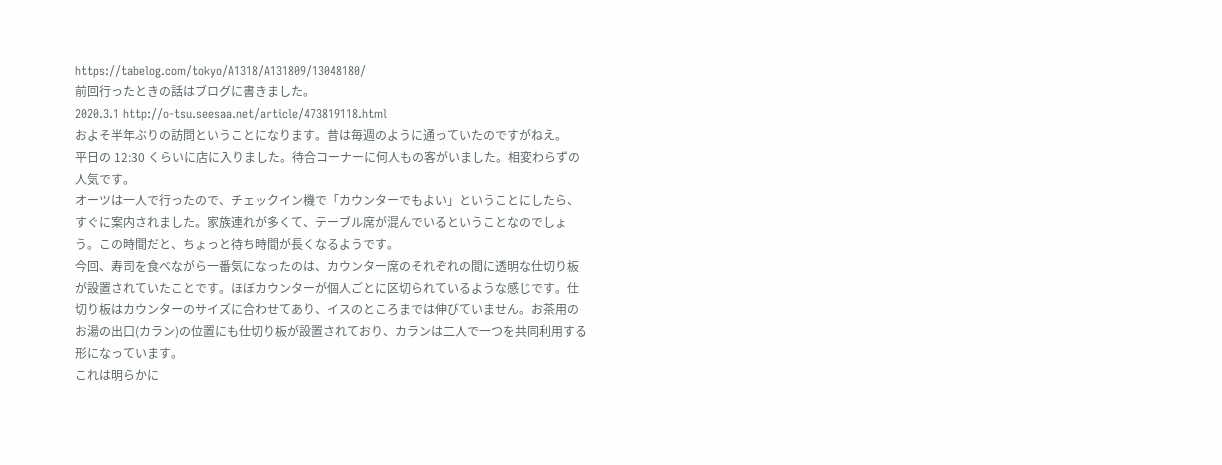https://tabelog.com/tokyo/A1318/A131809/13048180/
前回行ったときの話はブログに書きました。
2020.3.1 http://o-tsu.seesaa.net/article/473819118.html
およそ半年ぶりの訪問ということになります。昔は毎週のように通っていたのですがねえ。
平日の 12:30 くらいに店に入りました。待合コーナーに何人もの客がいました。相変わらずの人気です。
オーツは一人で行ったので、チェックイン機で「カウンターでもよい」ということにしたら、すぐに案内されました。家族連れが多くて、テーブル席が混んでいるということなのでしょう。この時間だと、ちょっと待ち時間が長くなるようです。
今回、寿司を食べながら一番気になったのは、カウンター席のそれぞれの間に透明な仕切り板が設置されていたことです。ほぼカウンターが個人ごとに区切られているような感じです。仕切り板はカウンターのサイズに合わせてあり、イスのところまでは伸びていません。お茶用のお湯の出口(カラン)の位置にも仕切り板が設置されており、カランは二人で一つを共同利用する形になっています。
これは明らかに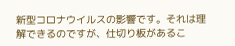新型コロナウイルスの影響です。それは理解できるのですが、仕切り板があるこ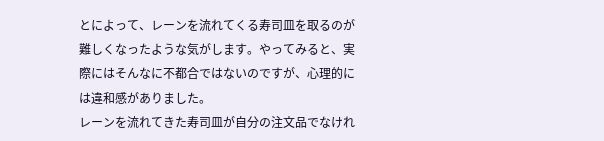とによって、レーンを流れてくる寿司皿を取るのが難しくなったような気がします。やってみると、実際にはそんなに不都合ではないのですが、心理的には違和感がありました。
レーンを流れてきた寿司皿が自分の注文品でなけれ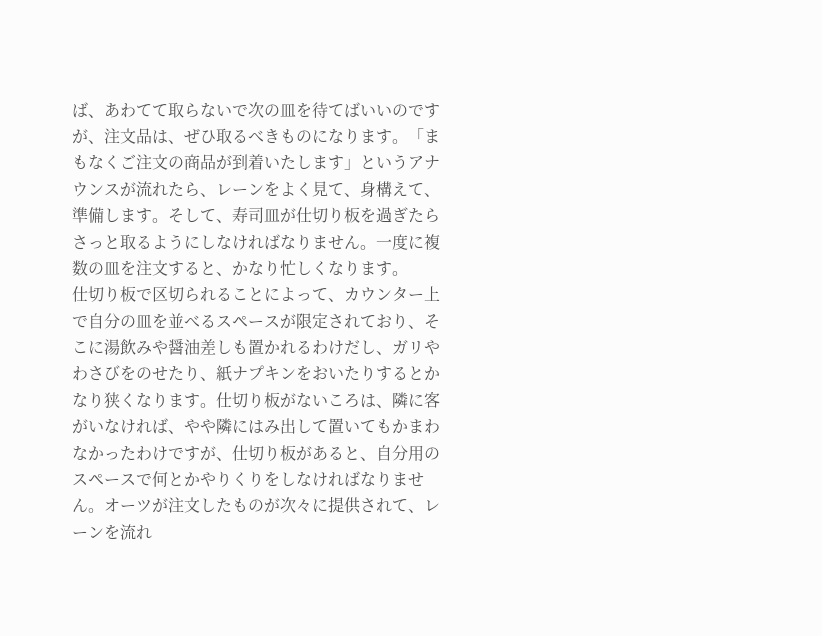ば、あわてて取らないで次の皿を待てばいいのですが、注文品は、ぜひ取るべきものになります。「まもなくご注文の商品が到着いたします」というアナウンスが流れたら、レーンをよく見て、身構えて、準備します。そして、寿司皿が仕切り板を過ぎたらさっと取るようにしなければなりません。一度に複数の皿を注文すると、かなり忙しくなります。
仕切り板で区切られることによって、カウンター上で自分の皿を並べるスペースが限定されており、そこに湯飲みや醤油差しも置かれるわけだし、ガリやわさびをのせたり、紙ナプキンをおいたりするとかなり狭くなります。仕切り板がないころは、隣に客がいなければ、やや隣にはみ出して置いてもかまわなかったわけですが、仕切り板があると、自分用のスペースで何とかやりくりをしなければなりません。オーツが注文したものが次々に提供されて、レーンを流れ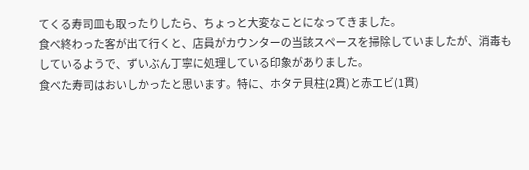てくる寿司皿も取ったりしたら、ちょっと大変なことになってきました。
食べ終わった客が出て行くと、店員がカウンターの当該スペースを掃除していましたが、消毒もしているようで、ずいぶん丁寧に処理している印象がありました。
食べた寿司はおいしかったと思います。特に、ホタテ貝柱(2貫)と赤エビ(1貫)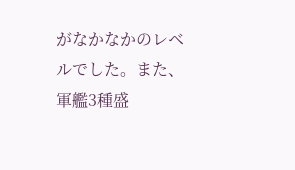がなかなかのレベルでした。また、軍艦3種盛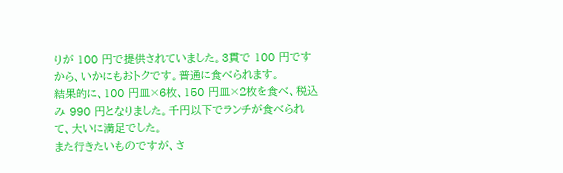りが 100 円で提供されていました。3貫で 100 円ですから、いかにもおトクです。普通に食べられます。
結果的に、100 円皿×6枚、150 円皿×2枚を食べ、税込み 990 円となりました。千円以下でランチが食べられて、大いに満足でした。
また行きたいものですが、さ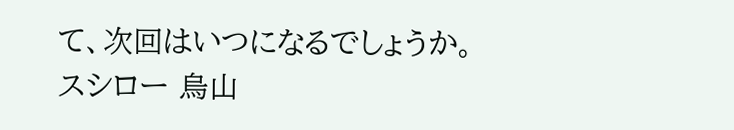て、次回はいつになるでしょうか。
スシロー 烏山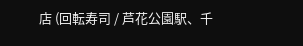店 (回転寿司 / 芦花公園駅、千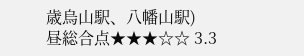歳烏山駅、八幡山駅)
昼総合点★★★☆☆ 3.3